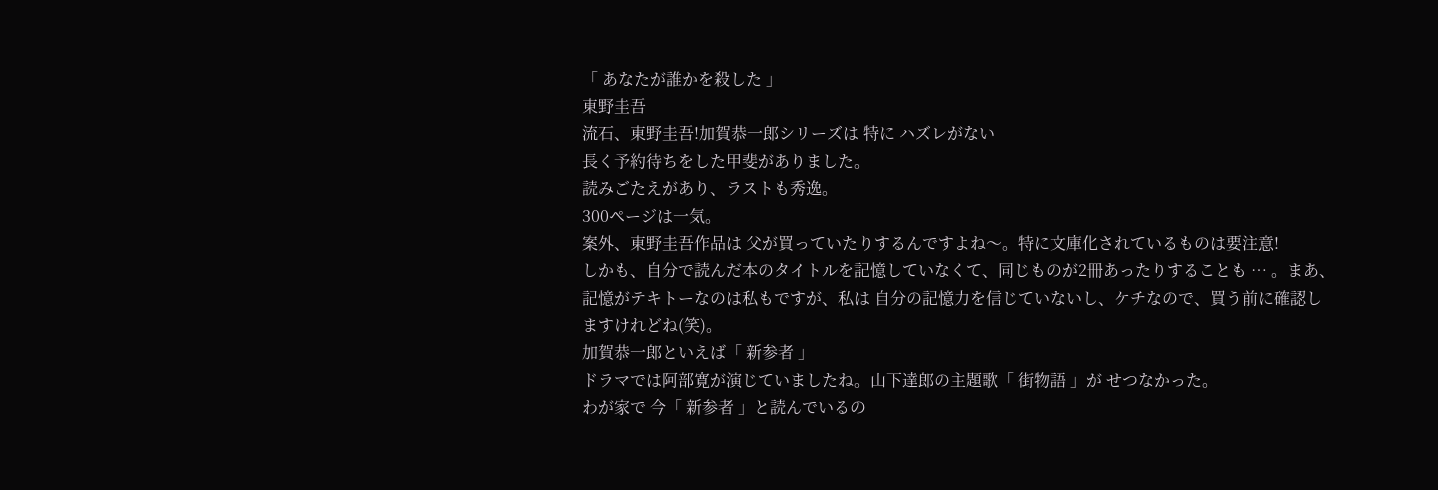「 あなたが誰かを殺した 」
東野圭吾
流石、東野圭吾!加賀恭一郎シリーズは 特に ハズレがない
長く予約待ちをした甲斐がありました。
読みごたえがあり、ラストも秀逸。
300ページは一気。
案外、東野圭吾作品は 父が買っていたりするんですよね〜。特に文庫化されているものは要注意!
しかも、自分で読んだ本のタイトルを記憶していなくて、同じものが2冊あったりすることも … 。まあ、記憶がテキトーなのは私もですが、私は 自分の記憶力を信じていないし、ケチなので、買う前に確認しますけれどね(笑)。
加賀恭一郎といえば「 新参者 」
ドラマでは阿部寛が演じていましたね。山下達郎の主題歌「 街物語 」が せつなかった。
わが家で 今「 新参者 」と読んでいるの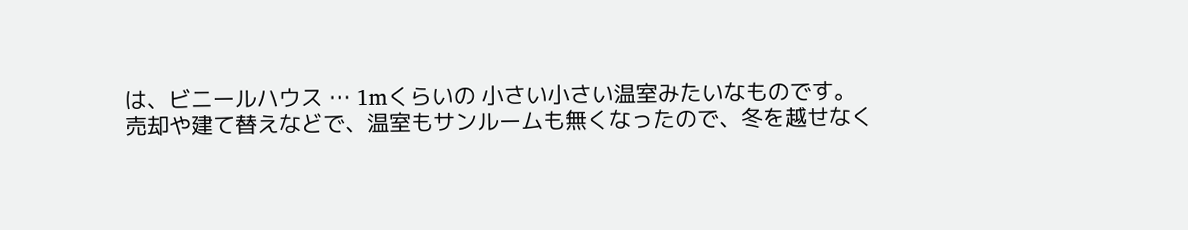は、ビニールハウス … 1mくらいの 小さい小さい温室みたいなものです。
売却や建て替えなどで、温室もサンルームも無くなったので、冬を越せなく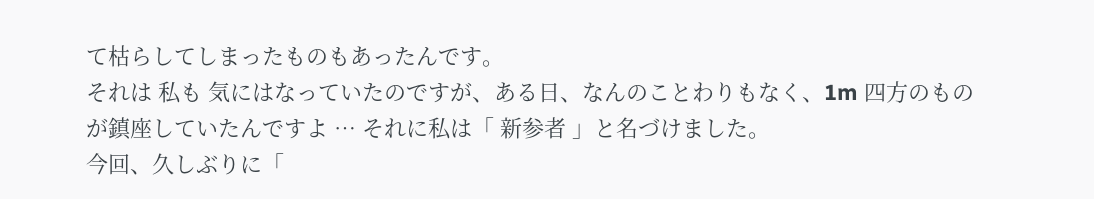て枯らしてしまったものもあったんです。
それは 私も 気にはなっていたのですが、ある日、なんのことわりもなく、1m 四方のものが鎮座していたんですよ … それに私は「 新参者 」と名づけました。
今回、久しぶりに「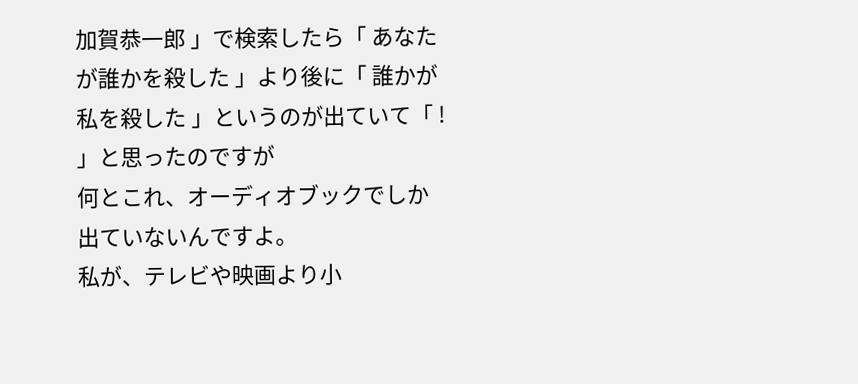加賀恭一郎 」で検索したら「 あなたが誰かを殺した 」より後に「 誰かが私を殺した 」というのが出ていて「 ! 」と思ったのですが
何とこれ、オーディオブックでしか出ていないんですよ。
私が、テレビや映画より小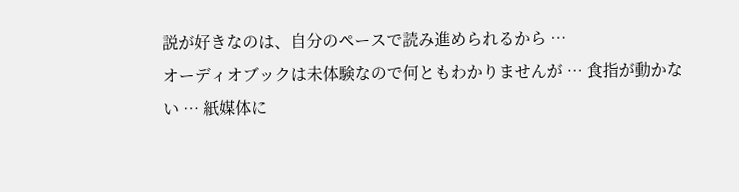説が好きなのは、自分のペースで読み進められるから …
オーディオブックは未体験なので何ともわかりませんが … 食指が動かない … 紙媒体に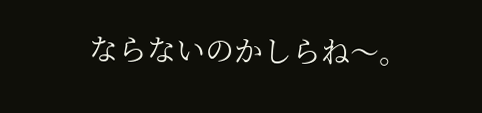ならないのかしらね〜。